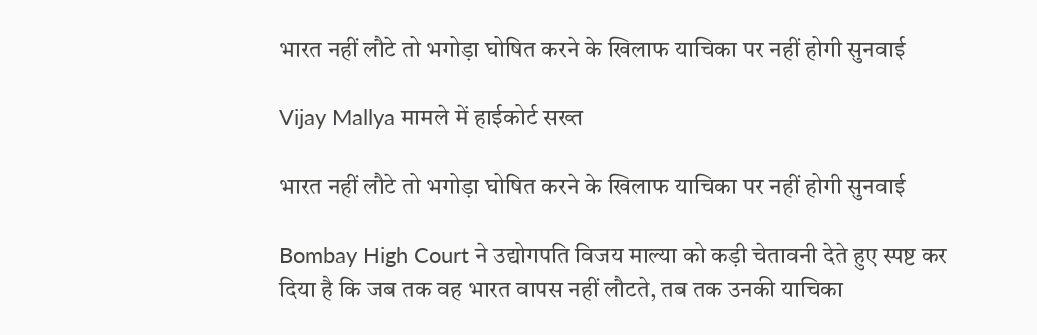भारत नहीं लौटे तो भगोड़ा घोषित करने के खिलाफ याचिका पर नहीं होगी सुनवाई

Vijay Mallya मामले में हाईकोर्ट सख्त

भारत नहीं लौटे तो भगोड़ा घोषित करने के खिलाफ याचिका पर नहीं होगी सुनवाई

Bombay High Court ने उद्योगपति विजय माल्या को कड़ी चेतावनी देते हुए स्पष्ट कर दिया है कि जब तक वह भारत वापस नहीं लौटते, तब तक उनकी याचिका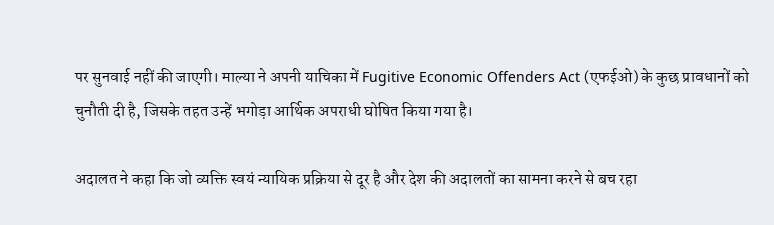पर सुनवाई नहीं की जाएगी। माल्या ने अपनी याचिका में Fugitive Economic Offenders Act (एफईओ) के कुछ प्रावधानों को चुनौती दी है, जिसके तहत उन्हें भगोड़ा आर्थिक अपराधी घोषित किया गया है।

अदालत ने कहा कि जो व्यक्ति स्वयं न्यायिक प्रक्रिया से दूर है और देश की अदालतों का सामना करने से बच रहा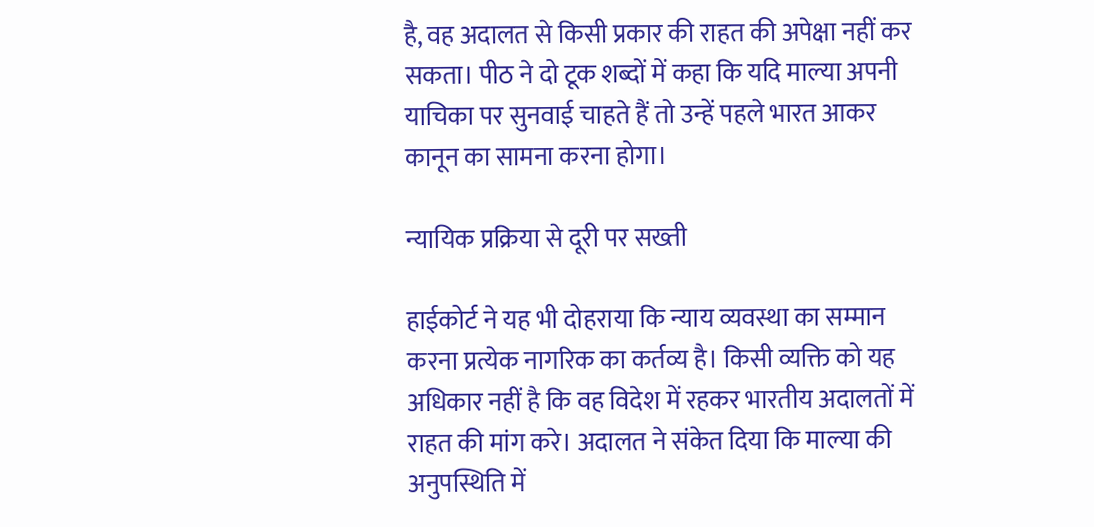है, वह अदालत से किसी प्रकार की राहत की अपेक्षा नहीं कर सकता। पीठ ने दो टूक शब्दों में कहा कि यदि माल्या अपनी याचिका पर सुनवाई चाहते हैं तो उन्हें पहले भारत आकर कानून का सामना करना होगा।

न्यायिक प्रक्रिया से दूरी पर सख्ती

हाईकोर्ट ने यह भी दोहराया कि न्याय व्यवस्था का सम्मान करना प्रत्येक नागरिक का कर्तव्य है। किसी व्यक्ति को यह अधिकार नहीं है कि वह विदेश में रहकर भारतीय अदालतों में राहत की मांग करे। अदालत ने संकेत दिया कि माल्या की अनुपस्थिति में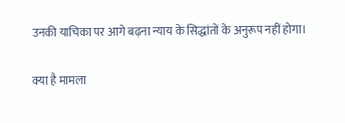उनकी याचिका पर आगे बढ़ना न्याय के सिद्धांतों के अनुरूप नहीं होगा।

क्या है मामला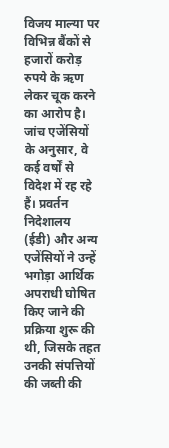विजय माल्या पर विभिन्न बैंकों से हजारों करोड़ रुपये के ऋण लेकर चूक करने का आरोप है। जांच एजेंसियों के अनुसार, वे कई वर्षों से विदेश में रह रहे हैं। प्रवर्तन निदेशालय (ईडी) और अन्य एजेंसियों ने उन्हें भगोड़ा आर्थिक अपराधी घोषित किए जाने की प्रक्रिया शुरू की थी, जिसके तहत उनकी संपत्तियों की जब्ती की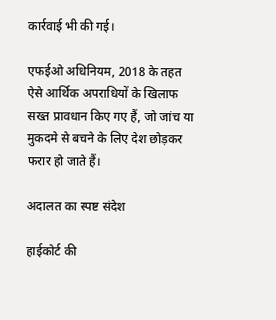कार्रवाई भी की गई।

एफईओ अधिनियम, 2018 के तहत ऐसे आर्थिक अपराधियों के खिलाफ सख्त प्रावधान किए गए हैं, जो जांच या मुकदमे से बचने के लिए देश छोड़कर फरार हो जाते हैं।

अदालत का स्पष्ट संदेश

हाईकोर्ट की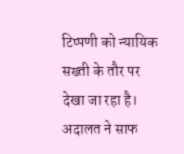टिप्पणी को न्यायिक सख्ती के तौर पर देखा जा रहा है। अदालत ने साफ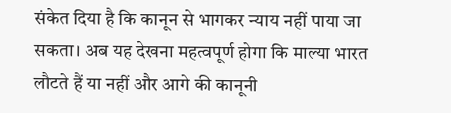संकेत दिया है कि कानून से भागकर न्याय नहीं पाया जा सकता। अब यह देखना महत्वपूर्ण होगा कि माल्या भारत लौटते हैं या नहीं और आगे की कानूनी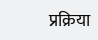प्रक्रिया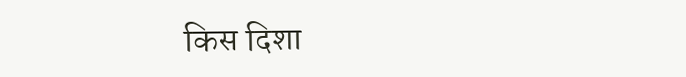किस दिशा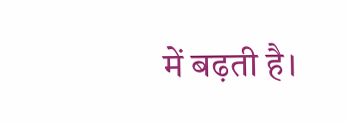में बढ़ती है।